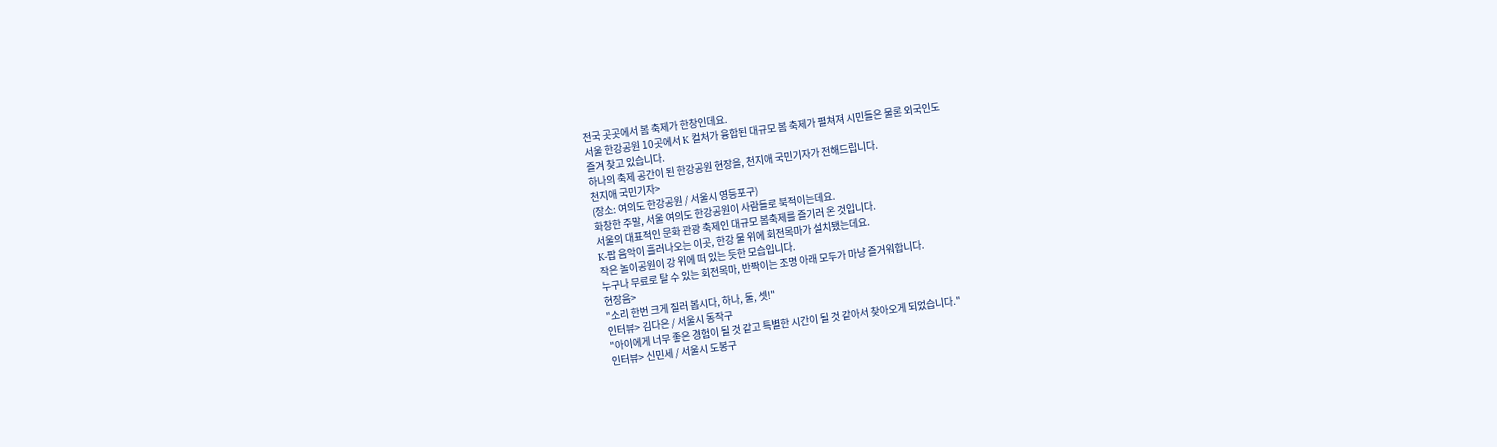전국 곳곳에서 봄 축제가 한창인데요.
서울 한강공원 10곳에서 K 컬처가 융합된 대규모 봄 축제가 펼쳐져 시민들은 물론 외국인도
즐겨 찾고 있습니다.
하나의 축제 공간이 된 한강공원 현장을, 천지애 국민기자가 전해드립니다.
천지애 국민기자>
(장소: 여의도 한강공원 / 서울시 영등포구)
화창한 주말, 서울 여의도 한강공원이 사람들로 북적이는데요.
서울의 대표적인 문화 관광 축제인 대규모 봄축제를 즐기러 온 것입니다.
K-팝 음악이 흘러나오는 이곳, 한강 물 위에 회전목마가 설치됐는데요.
작은 놀이공원이 강 위에 떠 있는 듯한 모습입니다.
누구나 무료로 탈 수 있는 회전목마, 반짝이는 조명 아래 모두가 마냥 즐거워합니다.
현장음>
"소리 한번 크게 질러 봅시다, 하나, 둘, 셋!"
인터뷰> 김다은 / 서울시 동작구
"아이에게 너무 좋은 경험이 될 것 같고 특별한 시간이 될 것 같아서 찾아오게 되었습니다."
인터뷰> 신민세 / 서울시 도봉구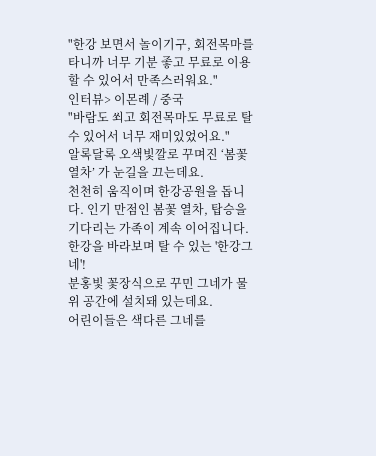"한강 보면서 놀이기구, 회전목마를 타니까 너무 기분 좋고 무료로 이용할 수 있어서 만족스러워요."
인터뷰> 이몬례 / 중국
"바람도 쐬고 회전목마도 무료로 탈 수 있어서 너무 재미있었어요."
알록달록 오색빛깔로 꾸며진 ‘봄꽃열차’ 가 눈길을 끄는데요.
천천히 움직이며 한강공원을 돕니다. 인기 만점인 봄꽃 열차, 탑승을 기다리는 가족이 계속 이어집니다.
한강을 바라보며 탈 수 있는 '한강그네'!
분홍빛 꽃장식으로 꾸민 그네가 물 위 공간에 설치돼 있는데요.
어린이들은 색다른 그네를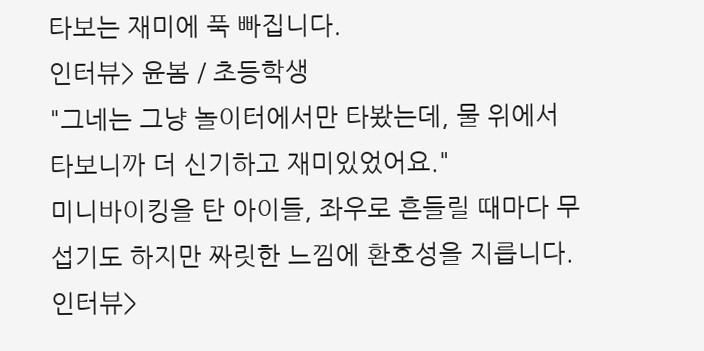타보는 재미에 푹 빠집니다.
인터뷰> 윤봄 / 초등학생
"그네는 그냥 놀이터에서만 타봤는데, 물 위에서 타보니까 더 신기하고 재미있었어요."
미니바이킹을 탄 아이들, 좌우로 흔들릴 때마다 무섭기도 하지만 짜릿한 느낌에 환호성을 지릅니다.
인터뷰>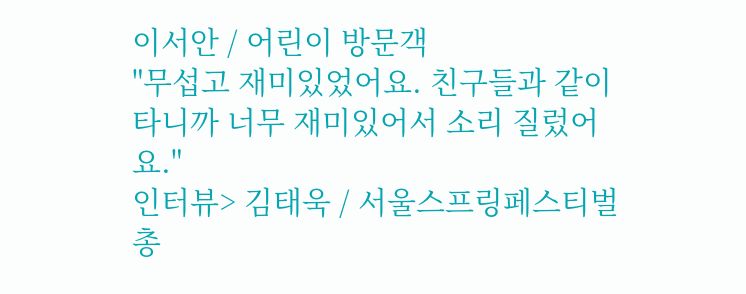이서안 / 어린이 방문객
"무섭고 재미있었어요. 친구들과 같이 타니까 너무 재미있어서 소리 질렀어요."
인터뷰> 김태욱 / 서울스프링페스티벌 총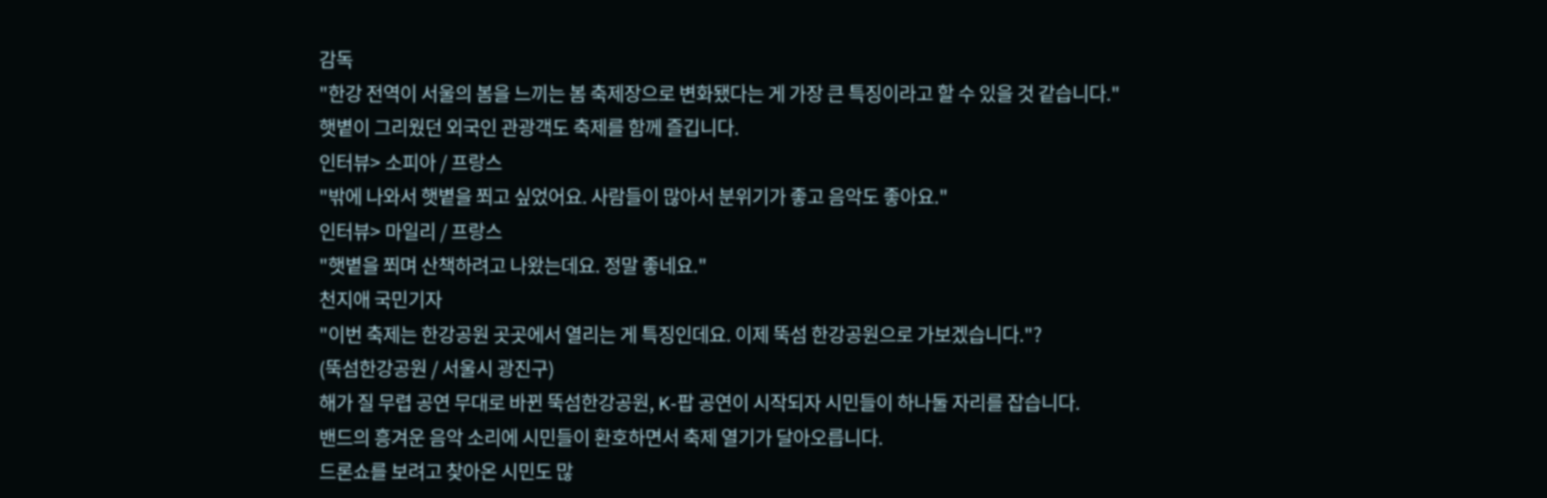감독
"한강 전역이 서울의 봄을 느끼는 봄 축제장으로 변화됐다는 게 가장 큰 특징이라고 할 수 있을 것 같습니다."
햇볕이 그리웠던 외국인 관광객도 축제를 함께 즐깁니다.
인터뷰> 소피아 / 프랑스
"밖에 나와서 햇볕을 쬐고 싶었어요. 사람들이 많아서 분위기가 좋고 음악도 좋아요."
인터뷰> 마일리 / 프랑스
"햇볕을 쬐며 산책하려고 나왔는데요. 정말 좋네요."
천지애 국민기자
"이번 축제는 한강공원 곳곳에서 열리는 게 특징인데요. 이제 뚝섬 한강공원으로 가보겠습니다."?
(뚝섬한강공원 / 서울시 광진구)
해가 질 무렵 공연 무대로 바뀐 뚝섬한강공원, K-팝 공연이 시작되자 시민들이 하나둘 자리를 잡습니다.
밴드의 흥겨운 음악 소리에 시민들이 환호하면서 축제 열기가 달아오릅니다.
드론쇼를 보려고 찾아온 시민도 많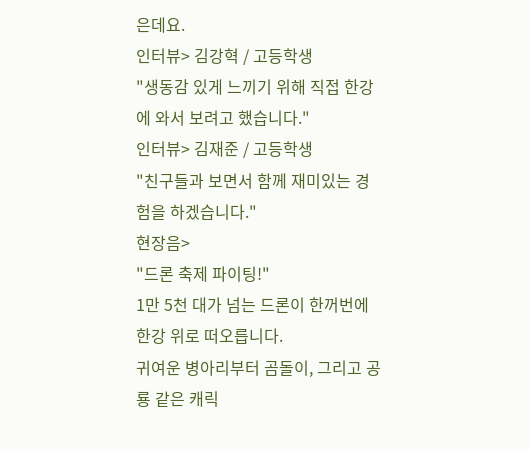은데요.
인터뷰> 김강혁 / 고등학생
"생동감 있게 느끼기 위해 직접 한강에 와서 보려고 했습니다."
인터뷰> 김재준 / 고등학생
"친구들과 보면서 함께 재미있는 경험을 하겠습니다."
현장음>
"드론 축제 파이팅!"
1만 5천 대가 넘는 드론이 한꺼번에 한강 위로 떠오릅니다.
귀여운 병아리부터 곰돌이, 그리고 공룡 같은 캐릭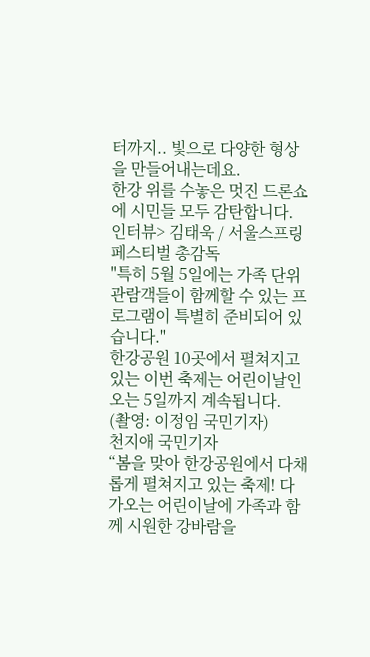터까지.. 빛으로 다양한 형상을 만들어내는데요.
한강 위를 수놓은 멋진 드론쇼에 시민들 모두 감탄합니다.
인터뷰> 김태욱 / 서울스프링페스티벌 총감독
"특히 5월 5일에는 가족 단위 관람객들이 함께할 수 있는 프로그램이 특별히 준비되어 있습니다."
한강공원 10곳에서 펼쳐지고 있는 이번 축제는 어린이날인 오는 5일까지 계속됩니다.
(촬영: 이정임 국민기자)
천지애 국민기자
“봄을 맞아 한강공원에서 다채롭게 펼쳐지고 있는 축제! 다가오는 어린이날에 가족과 함께 시원한 강바람을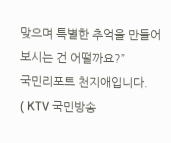맞으며 특별한 추억을 만들어보시는 건 어떨까요?”
국민리포트 천지애입니다.
( KTV 국민방송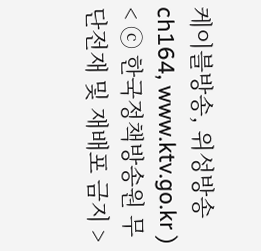케이블방송, 위성방송 ch164, www.ktv.go.kr )
< ⓒ 한국정책방송원 무단전재 및 재배포 금지 >